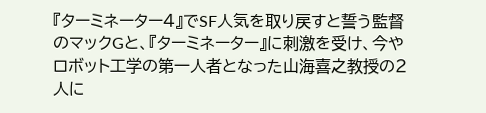『ターミネーター4』でSF人気を取り戻すと誓う監督のマックGと、『ターミネーター』に刺激を受け、今やロボット工学の第一人者となった山海喜之教授の2人に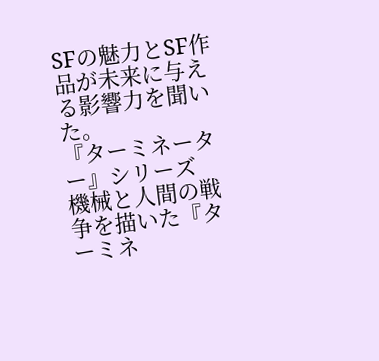SFの魅力とSF作品が未来に与える影響力を聞いた。
『ターミネーター』シリーズ
機械と人間の戦争を描いた『ターミネ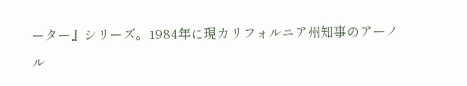ーター』シリーズ。1984年に現カリフォルニア州知事のアーノル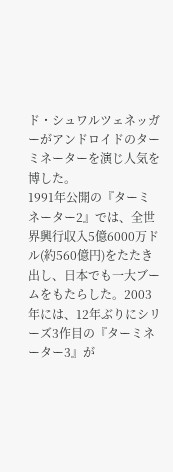ド・シュワルツェネッガーがアンドロイドのターミネーターを演じ人気を博した。
1991年公開の『ターミネーター2』では、全世界興行収入5億6000万ドル(約560億円)をたたき出し、日本でも一大ブームをもたらした。2003年には、12年ぶりにシリーズ3作目の『ターミネーター3』が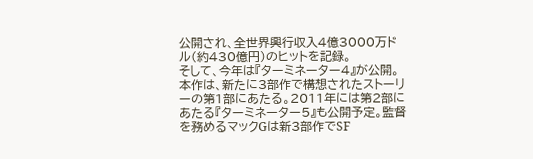公開され、全世界興行収入4億3000万ドル(約430億円)のヒットを記録。
そして、今年は『ターミネーター4』が公開。本作は、新たに3部作で構想されたストーリーの第1部にあたる。2011年には第2部にあたる『ターミネーター5』も公開予定。監督を務めるマックGは新3部作でSF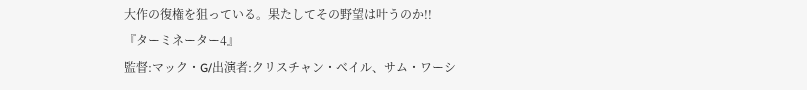大作の復権を狙っている。果たしてその野望は叶うのか!!
『ターミネーター4』
監督:マック・G/出演者:クリスチャン・ベイル、サム・ワーシ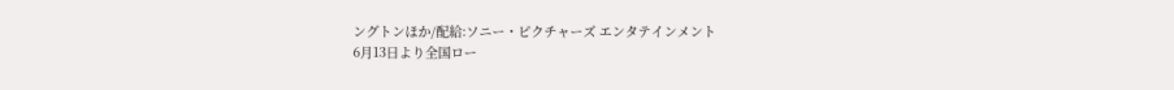ングトンほか/配給:ソニー・ピクチャーズ エンタテインメント
6月13日より全国ロー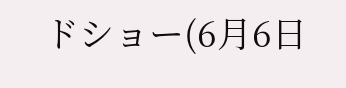ドショー(6月6日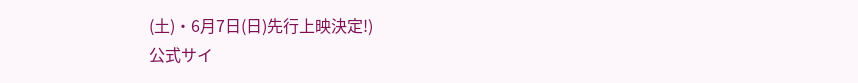(土)・6月7日(日)先行上映決定!)
公式サイ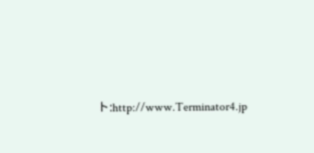ト:http://www.Terminator4.jp